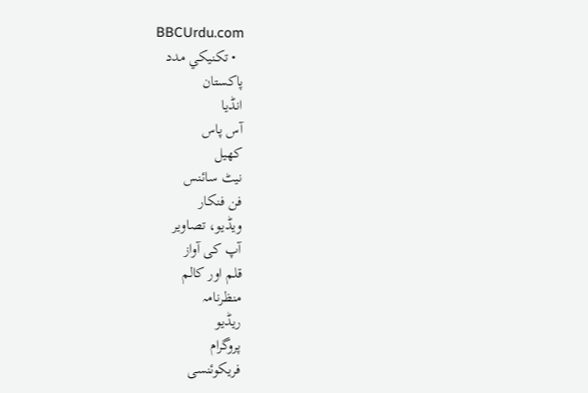BBCUrdu.com
  • تکنيکي مدد
پاکستان
انڈیا
آس پاس
کھیل
نیٹ سائنس
فن فنکار
ویڈیو، تصاویر
آپ کی آواز
قلم اور کالم
منظرنامہ
ریڈیو
پروگرام
فریکوئنسی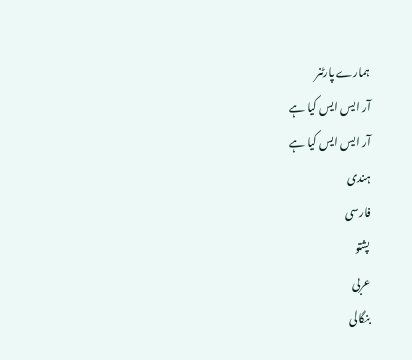ہمارے پارٹنر
آر ایس ایس کیا ہے
آر ایس ایس کیا ہے
ہندی
فارسی
پشتو
عربی
بنگالی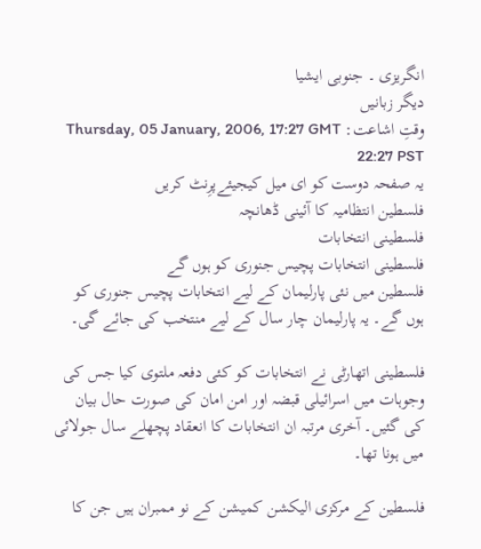انگریزی ۔ جنوبی ایشیا
دیگر زبانیں
وقتِ اشاعت: Thursday, 05 January, 2006, 17:27 GMT 22:27 PST
یہ صفحہ دوست کو ای میل کیجیئےپرِنٹ کریں
فلسطین انتظامیہ کا آئینی ڈھانچہ
فلسطینی انتخابات
فلسطینی انتخابات پچیس جنوری کو ہوں گے
فلسطین میں نئی پارلیمان کے لیے انتخابات پچیس جنوری کو ہوں گے۔ یہ پارلیمان چار سال کے لیے منتخب کی جائے گی۔

فلسطینی اتھارٹی نے انتخابات کو کئی دفعہ ملتوی کیا جس کی وجوہات میں اسرائیلی قبضہ اور امن امان کی صورت حال بیان کی گئیں۔ آخری مرتبہ ان انتخابات کا انعقاد پچھلے سال جولائی میں ہونا تھا۔

فلسطین کے مرکزی الیکشن کمیشن کے نو ممبران ہیں جن کا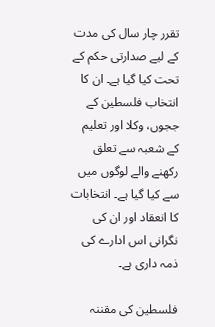تقرر چار سال کی مدت کے لیے صدارتی حکم کے تحت کیا گیا ہے۔ ان کا انتخاب فلسطین کے ججوں، وکلا اور تعلیم کے شعبہ سے تعلق رکھنے والے لوگوں میں سے کیا گیا ہے۔ انتخابات کا انعقاد اور ان کی نگرانی اس ادارے کی ذمہ داری ہے۔

فلسطین کی مقننہ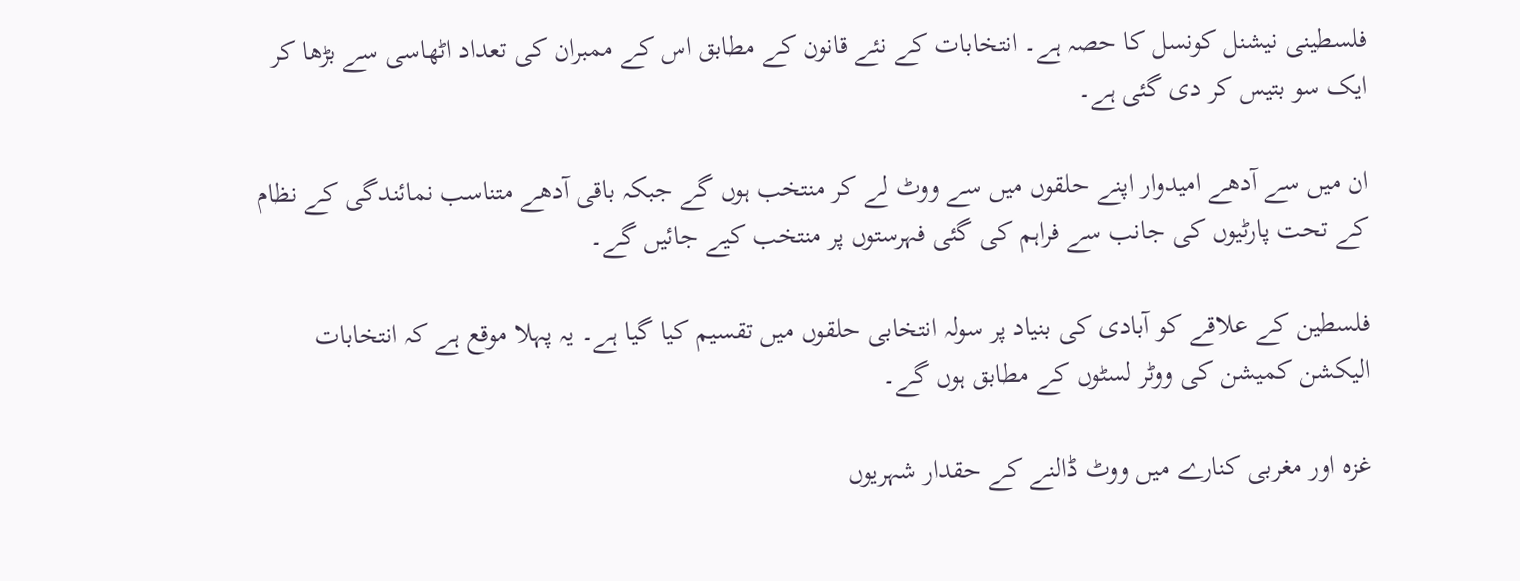فلسطینی نیشنل کونسل کا حصہ ہے۔ انتخابات کے نئے قانون کے مطابق اس کے ممبران کی تعداد اٹھاسی سے بڑھا کر ایک سو بتیس کر دی گئی ہے۔

ان میں سے آدھے امیدوار اپنے حلقوں میں سے ووٹ لے کر منتخب ہوں گے جبکہ باقی آدھے متناسب نمائندگی کے نظام کے تحت پارٹیوں کی جانب سے فراہم کی گئی فہرستوں پر منتخب کیے جائیں گے۔

فلسطین کے علاقے کو آبادی کی بنیاد پر سولہ انتخابی حلقوں میں تقسیم کیا گیا ہے۔ یہ پہلا موقع ہے کہ انتخابات الیکشن کمیشن کی ووٹر لسٹوں کے مطابق ہوں گے۔

غزہ اور مغربی کنارے میں ووٹ ڈالنے کے حقدار شہریوں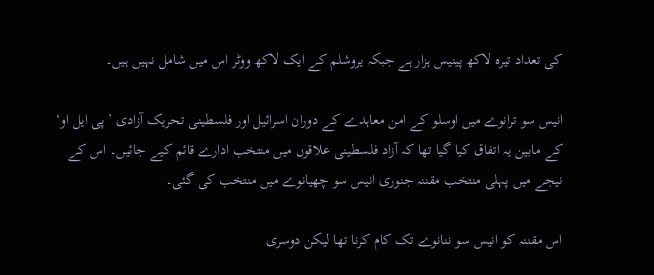کی تعداد تیرہ لاکھ پینیس ہزار ہے جبکہ یروشلم کے ایک لاکھ ووٹر اس میں شامل نہیں ہیں۔

انیس سو ترانوے میں اوسلو کے امن معاہدے کے دوران اسرائیل اور فلسطینی تحریک آزادی ’پی ایل او‘ کے مابین یہ اتفاق کیا گیا تھا کہ آزاد فلسطینی علاقوں میں منتخب ادارے قائم کیے جائیں۔ اس کے نیجے میں پہلی منتخب مقننہ جنوری انیس سو چھیانوے میں منتخب کی گئی۔

اس مقننہ کو انیس سو ننانوے تک کام کرنا تھا لیکن دوسری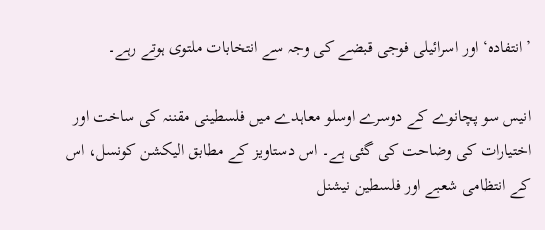’انتفادہ‘ اور اسرائیلی فوجی قبضے کی وجہ سے انتخابات ملتوی ہوتے رہے۔

انیس سو پچانوے کے دوسرے اوسلو معاہدے میں فلسطینی مقننہ کی ساخت اور اختیارات کی وضاحت کی گئی ہے۔ اس دستاویز کے مطابق الیکشن کونسل، اس کے انتظامی شعبے اور فلسطین نیشنل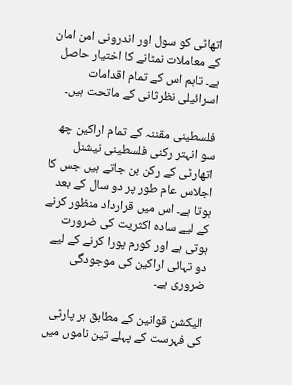اتھاٹی کو سول اور اندرونی امن امان کے معاملات نمٹانے کا اختیار حاصل ہے۔ تاہم اس کے تمام اقدامات اسرائیلی نظرثانی کے ماتحت ہیں۔

فلسطینی مقننہ کے تمام اراکین چھ سو انہتر رکنی فلسطینی نیشنل اتھارٹی کے رکن بن جاتے ہیں جس کا اجلاس عام طور پر دو سال کے بعد ہوتا ہے۔ اس میں قرارداد منظور کرنے کے لیے سادہ اکثریت کی ضرورت ہوتی ہے اور کورم پورا کرنے کے لیے دو تہائی اراکین کی موجودگی ضروری ہے۔

الیکشن قوانین کے مطابق ہر پارٹی کی فہرست کے پہلے تین ناموں میں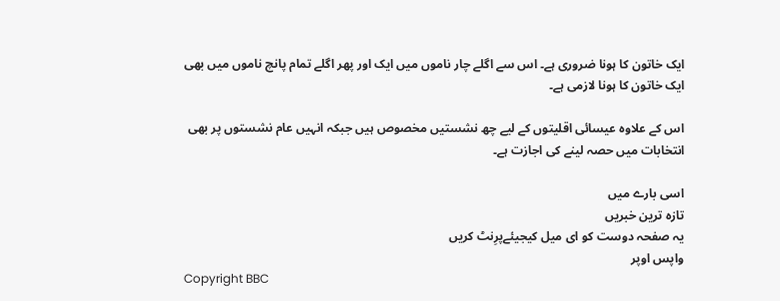ایک خاتون کا ہونا ضروری ہے۔ اس سے اگلے چار ناموں میں ایک اور پھر اگلے تمام پانچ ناموں میں بھی ایک خاتون کا ہونا لازمی ہے۔

اس کے علاوہ عیسائی اقلیتوں کے لیے چھ نشستیں مخصوص ہیں جبکہ انہیں عام نشستوں پر بھی انتخابات میں حصہ لینے کی اجازت ہے۔

اسی بارے میں
تازہ ترین خبریں
یہ صفحہ دوست کو ای میل کیجیئےپرِنٹ کریں
واپس اوپر
Copyright BBC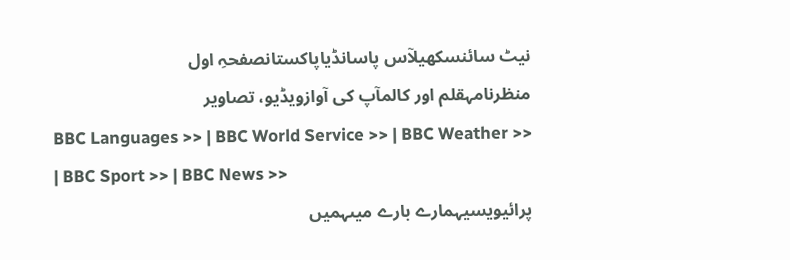نیٹ سائنسکھیلآس پاسانڈیاپاکستانصفحہِ اول
منظرنامہقلم اور کالمآپ کی آوازویڈیو، تصاویر
BBC Languages >> | BBC World Service >> | BBC Weather >> | BBC Sport >> | BBC News >>
پرائیویسیہمارے بارے میںہمیں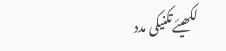لکھیئےتکنیکی مدد